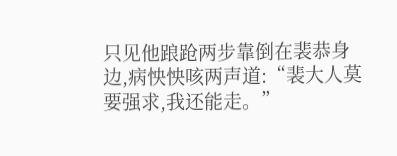只见他踉跄两步靠倒在裴恭身边,病怏怏咳两声道:“裴大人莫要强求,我还能走。”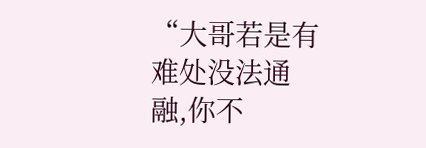“大哥若是有难处没法通融,你不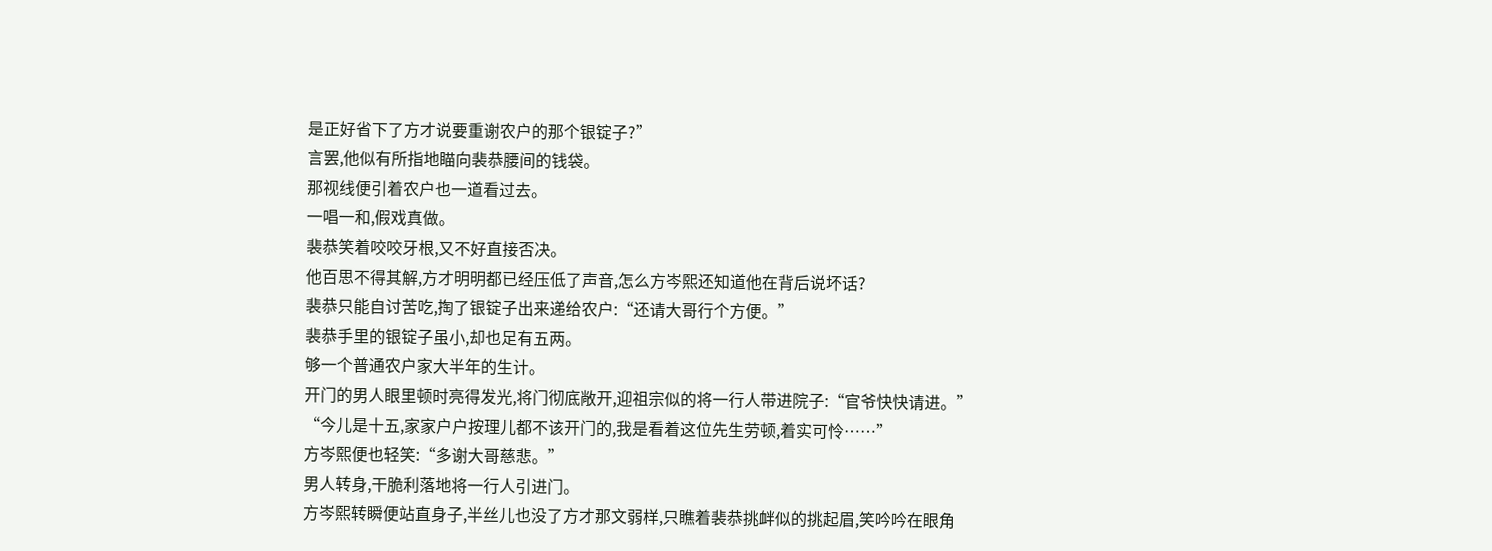是正好省下了方才说要重谢农户的那个银锭子?”
言罢,他似有所指地瞄向裴恭腰间的钱袋。
那视线便引着农户也一道看过去。
一唱一和,假戏真做。
裴恭笑着咬咬牙根,又不好直接否决。
他百思不得其解,方才明明都已经压低了声音,怎么方岑熙还知道他在背后说坏话?
裴恭只能自讨苦吃,掏了银锭子出来递给农户:“还请大哥行个方便。”
裴恭手里的银锭子虽小,却也足有五两。
够一个普通农户家大半年的生计。
开门的男人眼里顿时亮得发光,将门彻底敞开,迎祖宗似的将一行人带进院子:“官爷快快请进。”
“今儿是十五,家家户户按理儿都不该开门的,我是看着这位先生劳顿,着实可怜……”
方岑熙便也轻笑:“多谢大哥慈悲。”
男人转身,干脆利落地将一行人引进门。
方岑熙转瞬便站直身子,半丝儿也没了方才那文弱样,只瞧着裴恭挑衅似的挑起眉,笑吟吟在眼角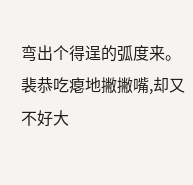弯出个得逞的弧度来。
裴恭吃瘪地撇撇嘴,却又不好大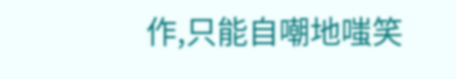作,只能自嘲地嗤笑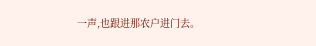一声,也跟进那农户进门去。